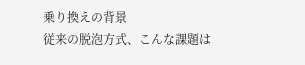乗り換えの背景
従来の脱泡方式、こんな課題は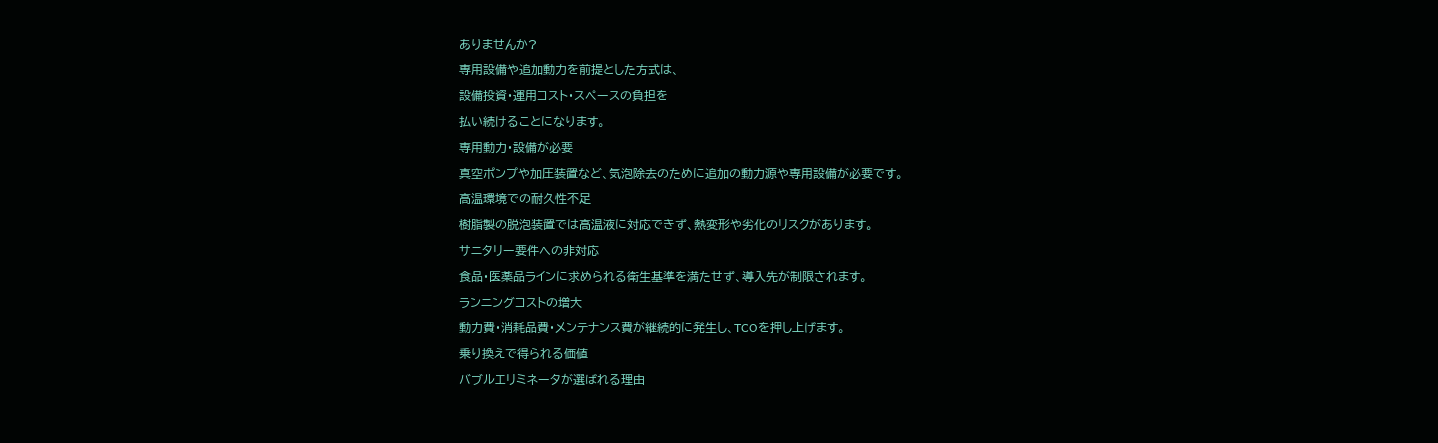ありませんか?
専用設備や追加動力を前提とした方式は、
設備投資・運用コスト・スペースの負担を
払い続けることになります。
専用動力・設備が必要
真空ポンプや加圧装置など、気泡除去のために追加の動力源や専用設備が必要です。
高温環境での耐久性不足
樹脂製の脱泡装置では高温液に対応できず、熱変形や劣化のリスクがあります。
サニタリー要件への非対応
食品・医薬品ラインに求められる衛生基準を満たせず、導入先が制限されます。
ランニングコストの増大
動力費・消耗品費・メンテナンス費が継続的に発生し、TCOを押し上げます。
乗り換えで得られる価値
バブルエリミネータが選ばれる理由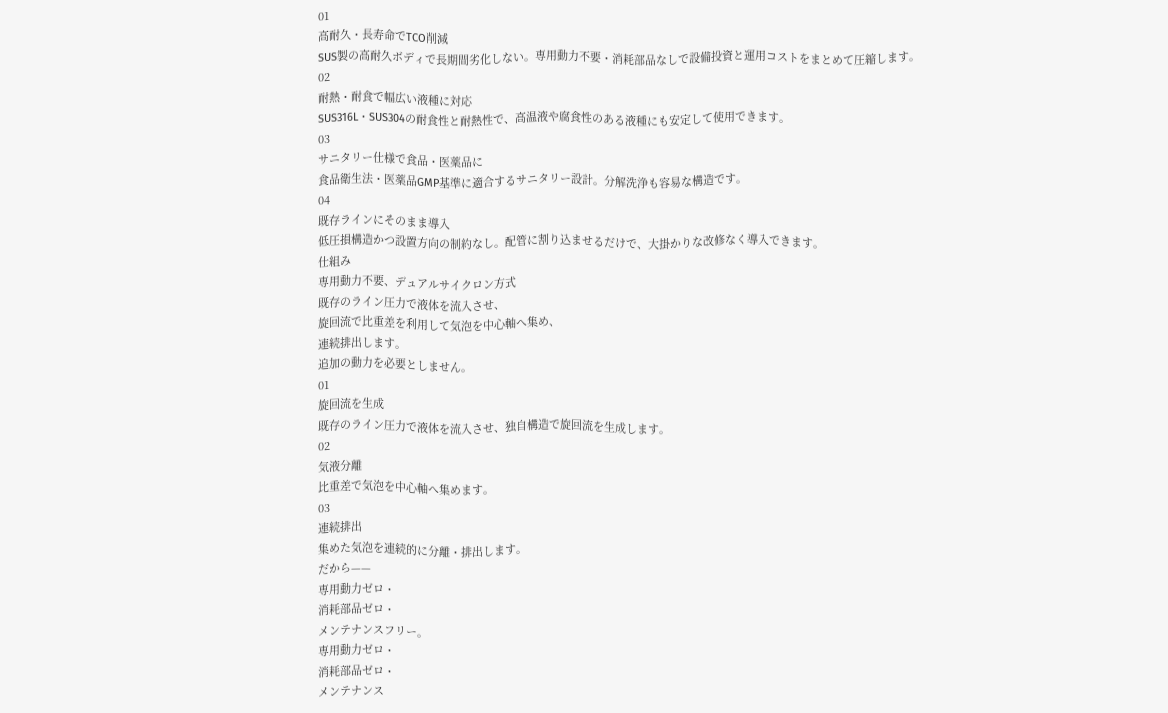01
高耐久・長寿命でTCO削減
SUS製の高耐久ボディで長期間劣化しない。専用動力不要・消耗部品なしで設備投資と運用コストをまとめて圧縮します。
02
耐熱・耐食で幅広い液種に対応
SUS316L・SUS304の耐食性と耐熱性で、高温液や腐食性のある液種にも安定して使用できます。
03
サニタリー仕様で食品・医薬品に
食品衛生法・医薬品GMP基準に適合するサニタリー設計。分解洗浄も容易な構造です。
04
既存ラインにそのまま導入
低圧損構造かつ設置方向の制約なし。配管に割り込ませるだけで、大掛かりな改修なく導入できます。
仕組み
専用動力不要、デュアルサイクロン方式
既存のライン圧力で液体を流入させ、
旋回流で比重差を利用して気泡を中心軸へ集め、
連続排出します。
追加の動力を必要としません。
01
旋回流を生成
既存のライン圧力で液体を流入させ、独自構造で旋回流を生成します。
02
気液分離
比重差で気泡を中心軸へ集めます。
03
連続排出
集めた気泡を連続的に分離・排出します。
だから——
専用動力ゼロ・
消耗部品ゼロ・
メンテナンスフリー。
専用動力ゼロ・
消耗部品ゼロ・
メンテナンス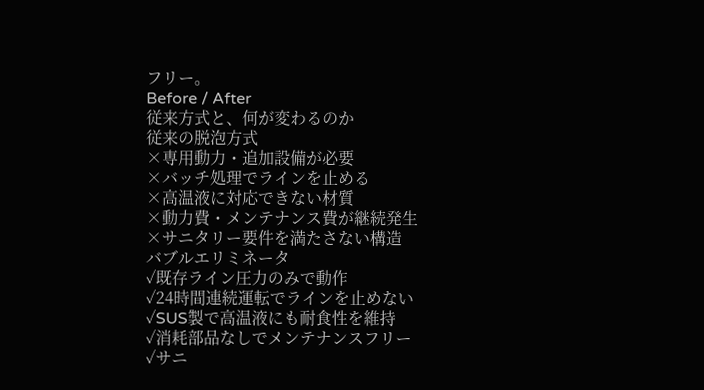フリー。
Before / After
従来方式と、何が変わるのか
従来の脱泡方式
×専用動力・追加設備が必要
×バッチ処理でラインを止める
×高温液に対応できない材質
×動力費・メンテナンス費が継続発生
×サニタリー要件を満たさない構造
バブルエリミネータ
✓既存ライン圧力のみで動作
✓24時間連続運転でラインを止めない
✓SUS製で高温液にも耐食性を維持
✓消耗部品なしでメンテナンスフリー
✓サニ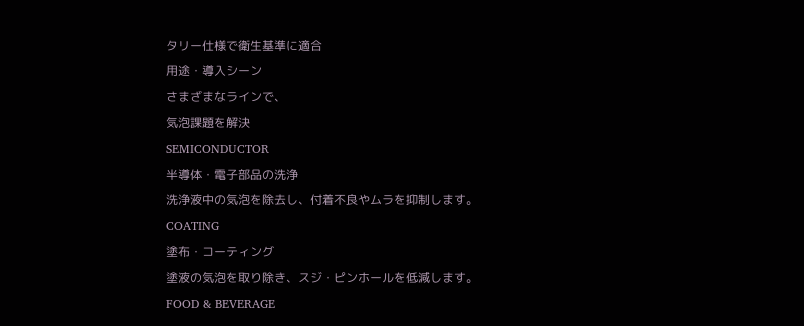タリー仕様で衛生基準に適合
用途・導入シーン
さまざまなラインで、
気泡課題を解決
SEMICONDUCTOR
半導体・電子部品の洗浄
洗浄液中の気泡を除去し、付着不良やムラを抑制します。
COATING
塗布・コーティング
塗液の気泡を取り除き、スジ・ピンホールを低減します。
FOOD & BEVERAGE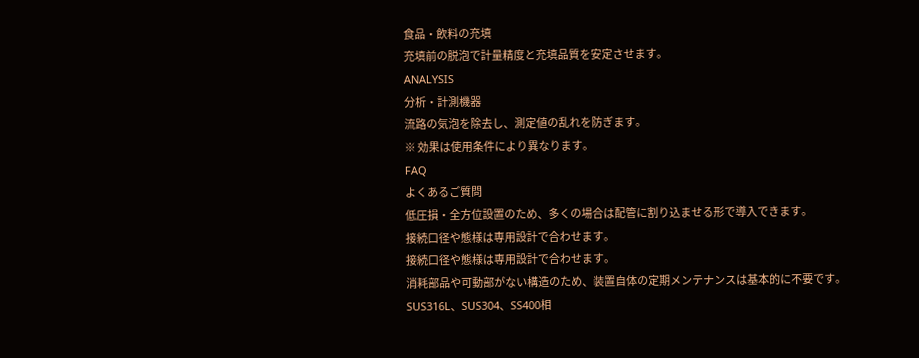食品・飲料の充填
充填前の脱泡で計量精度と充填品質を安定させます。
ANALYSIS
分析・計測機器
流路の気泡を除去し、測定値の乱れを防ぎます。
※ 効果は使用条件により異なります。
FAQ
よくあるご質問
低圧損・全方位設置のため、多くの場合は配管に割り込ませる形で導入できます。
接続口径や態様は専用設計で合わせます。
接続口径や態様は専用設計で合わせます。
消耗部品や可動部がない構造のため、装置自体の定期メンテナンスは基本的に不要です。
SUS316L、SUS304、SS400相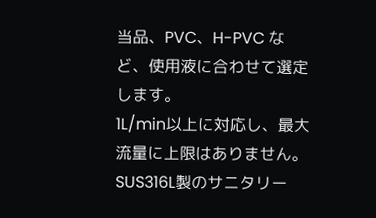当品、PVC、H-PVC など、使用液に合わせて選定します。
1L/min以上に対応し、最大流量に上限はありません。
SUS316L製のサニタリー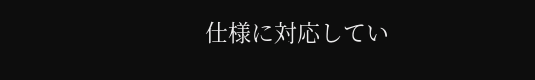仕様に対応してい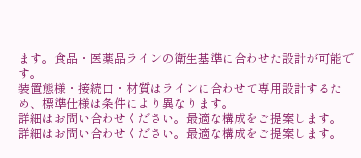ます。食品・医薬品ラインの衛生基準に合わせた設計が可能です。
装置態様・接続口・材質はラインに合わせて専用設計するため、標準仕様は条件により異なります。
詳細はお問い合わせください。最適な構成をご提案します。
詳細はお問い合わせください。最適な構成をご提案します。